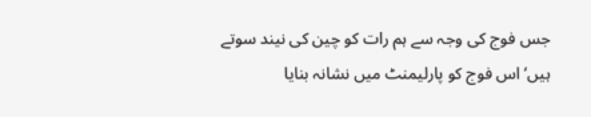جس فوج کی وجہ سے ہم رات کو چین کی نیند سوتے ہیں‘ اس فوج کو پارلیمنٹ میں نشانہ بنایا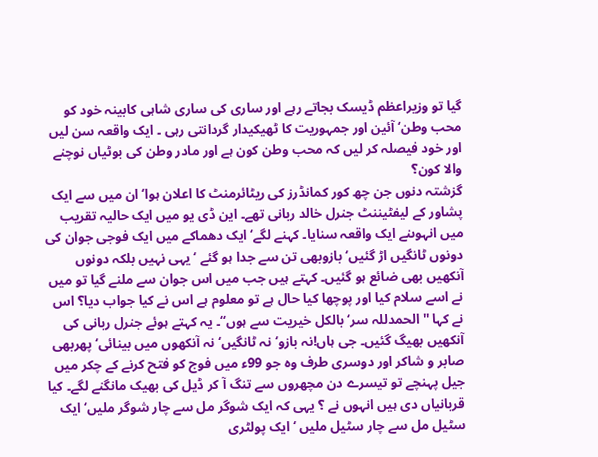گیا تو وزیراعظم ڈیسک بجاتے رہے اور ساری کی ساری شاہی کابینہ خود کو محب وطن‘ آئین اور جمہوریت کا ٹھیکیدار گردانتی رہی ۔ ایک واقعہ سن لیں اور خود فیصلہ کر لیں کہ محب وطن کون ہے اور مادر وطن کی بوٹیاں نوچنے والا کون؟
گزشتہ دنوں جن چھ کور کمانڈرز کی ریٹائرمنٹ کا اعلان ہوا‘ ان میں سے ایک پشاور کے لیفٹیننٹ جنرل خالد ربانی تھے۔ این ڈی یو میں ایک حالیہ تقریب میں انہوںنے ایک واقعہ سنایا۔ کہنے لگے‘ ایک دھماکے میں ایک فوجی جوان کی دونوں ٹانگیں اڑ گئیں‘ بازوبھی تن سے جدا ہو گئے ‘ یہی نہیں بلکہ دونوں آنکھیں بھی ضائع ہو گئیں۔ کہتے ہیں جب میں اس جوان سے ملنے گیا تو میں نے اسے سلام کیا اور پوچھا کیا حال ہے تو معلوم ہے اس نے کیا جواب دیا؟ اس نے کہا '' الحمدللہ سر‘ بالکل خیریت سے ہوں‘‘۔ یہ کہتے ہوئے جنرل ربانی کی آنکھیں بھیگ گئیں۔ جی ہاں!نہ بازو‘ نہ ٹانگیں‘ نہ آنکھوں میں بینائی‘ پھربھی صابر و شاکر اور دوسری طرف وہ جو 99ء میں فوج کو فتح کرنے کے چکر میں جیل پہنچے تو تیسرے دن مچھروں سے تنگ آ کر ڈیل کی بھیک مانگنے لگے۔ کیا قربانیاں دی ہیں انہوں نے ؟ یہی کہ ایک شوگر مل سے چار شوگر ملیں‘ ایک سٹیل مل سے چار سٹیل ملیں ‘ ایک پولٹری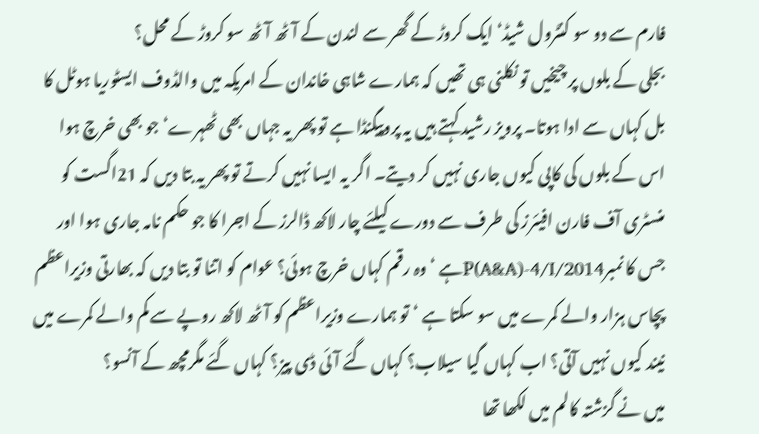فارم سے دو سو کنٹرول شیڈ‘ ایک کروڑ کے گھر سے لندن کے آٹھ آٹھ سو کروڑ کے محل؟
بجلی کے بلوں پر چیخیں تو نکلنی ہی تھیں کہ ہمارے شاہی خاندان کے امریکہ میں والڈوف ایسٹوریا ہوٹل کا بل کہاں سے ادا ہوتا۔ پرویز رشید کہتے ہیں یہ پروپیگنڈا ہے تو پھر یہ جہاں بھی ٹھہرے‘ جو بھی خرچ ہوا اس کے بلوں کی کاپی کیوں جاری نہیں کر دیتے۔ اگر یہ ایسا نہیں کرتے تو پھر یہ بتا دیں کہ 21اگست کو منسٹری آف فارن افیئرز کی طرف سے دورے کیلئے چار لاکھ ڈالرز کے اجرا کا جو حکم نامہ جاری ہوا اور جس کا نمبرP(A&A)-4/I/2014ہے ‘ وہ رقم کہاں خرچ ہوئی؟ عوام کو اتنا تو بتا دیں کہ بھارتی وزیراعظم پچاس ہزار والے کمرے میں سو سکتا ہے ‘تو ہمارے وزیراعظم کو آٹھ لاکھ روپے سے کم والے کمرے میں نیند کیوں نہیں آتی؟ اب کہاں گیا سیلاب؟ کہاں گئے آئی ڈی پیز؟ کہاں گئے مگرمچھ کے آنسو؟
میں نے گزشتہ کالم میں لکھا تھا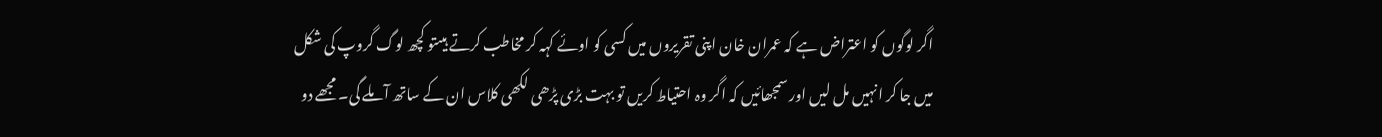اگر لوگوں کو اعتراض ہے کہ عمران خان اپنی تقریروں میں کسی کو اوئے کہہ کر مخاطب کرتے ہیںتو کچھ لوگ گروپ کی شکل میں جا کر انہیں مل لیں اور سمجھائیں کہ اگر وہ احتیاط کریں تو بہت بڑی پڑھی لکھی کلاس ان کے ساتھ آ ملے گی۔ مجھے دو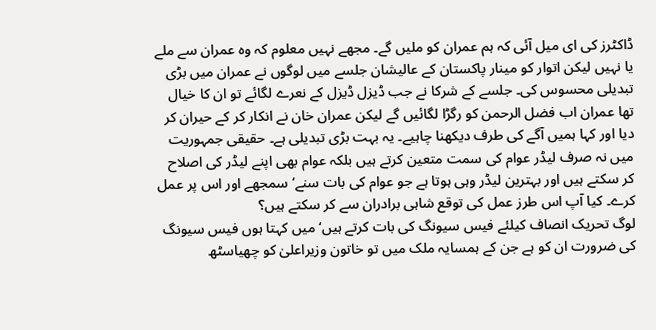ڈاکٹرز کی ای میل آئی کہ ہم عمران کو ملیں گے۔ مجھے نہیں معلوم کہ وہ عمران سے ملے یا نہیں لیکن اتوار کو مینار پاکستان کے عالیشان جلسے میں لوگوں نے عمران میں بڑی تبدیلی محسوس کی۔ جلسے کے شرکا نے جب ڈیزل ڈیزل کے نعرے لگائے تو ان کا خیال تھا عمران اب فضل الرحمن کو رگڑا لگائیں گے لیکن عمران خان نے انکار کر کے حیران کر دیا اور کہا ہمیں آگے کی طرف دیکھنا چاہیے۔ یہ بہت بڑی تبدیلی ہے۔ حقیقی جمہوریت میں نہ صرف لیڈر عوام کی سمت متعین کرتے ہیں بلکہ عوام بھی اپنے لیڈر کی اصلاح کر سکتے ہیں اور بہترین لیڈر وہی ہوتا ہے جو عوام کی بات سنے‘ سمجھے اور اس پر عمل کرے۔ کیا آپ اس طرز عمل کی توقع شاہی برادران سے کر سکتے ہیں؟
لوگ تحریک انصاف کیلئے فیس سیونگ کی بات کرتے ہیں‘ میں کہتا ہوں فیس سیونگ کی ضرورت ان کو ہے جن کے ہمسایہ ملک میں تو خاتون وزیراعلیٰ کو چھیاسٹھ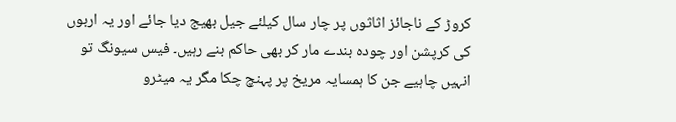کروڑ کے ناجائز اثاثوں پر چار سال کیلئے جیل بھیج دیا جائے اور یہ اربوں کی کرپشن اور چودہ بندے مار کر بھی حاکم بنے رہیں۔ فیس سیونگ تو انہیں چاہیے جن کا ہمسایہ مریخ پر پہنچ چکا مگر یہ میٹرو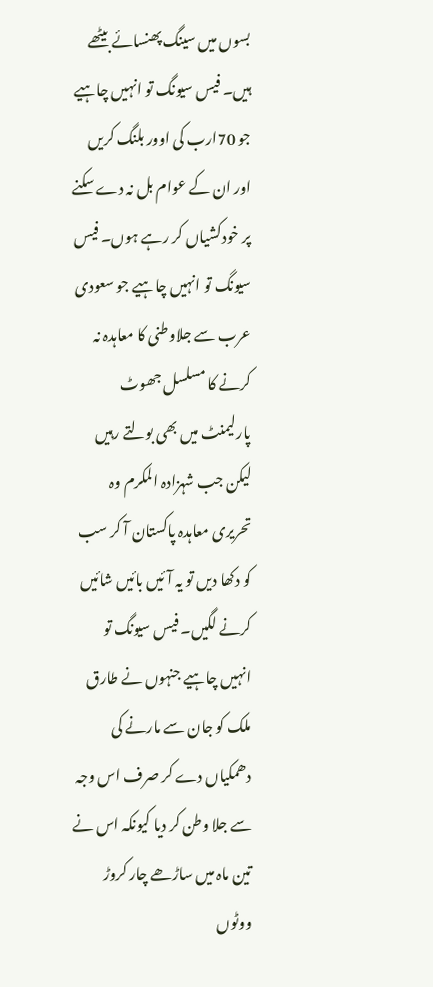بسوں میں سینگ پھنسائے بیٹھے ہیں۔ فیس سیونگ تو انہیں چاہیے جو 70ارب کی اوور بلنگ کریں اور ان کے عوام بل نہ دے سکنے پر خودکشیاں کر رہے ہوں۔ فیس سیونگ تو انہیں چاہیے جو سعودی عرب سے جلاوطنی کا معاہدہ نہ کرنے کا مسلسل جھوٹ پارلیمنٹ میں بھی بولتے رہیں لیکن جب شہزادہ المکرم وہ تحریری معاہدہ پاکستان آ کر سب کو دکھا دیں تو یہ آئیں بائیں شائیں کرنے لگیں۔ فیس سیونگ تو انہیں چاہیے جنہوں نے طارق ملک کو جان سے مارنے کی دھمکیاں دے کر صرف اس وجہ سے جلا وطن کر دیا کیونکہ اس نے تین ماہ میں ساڑھے چار کروڑ ووٹوں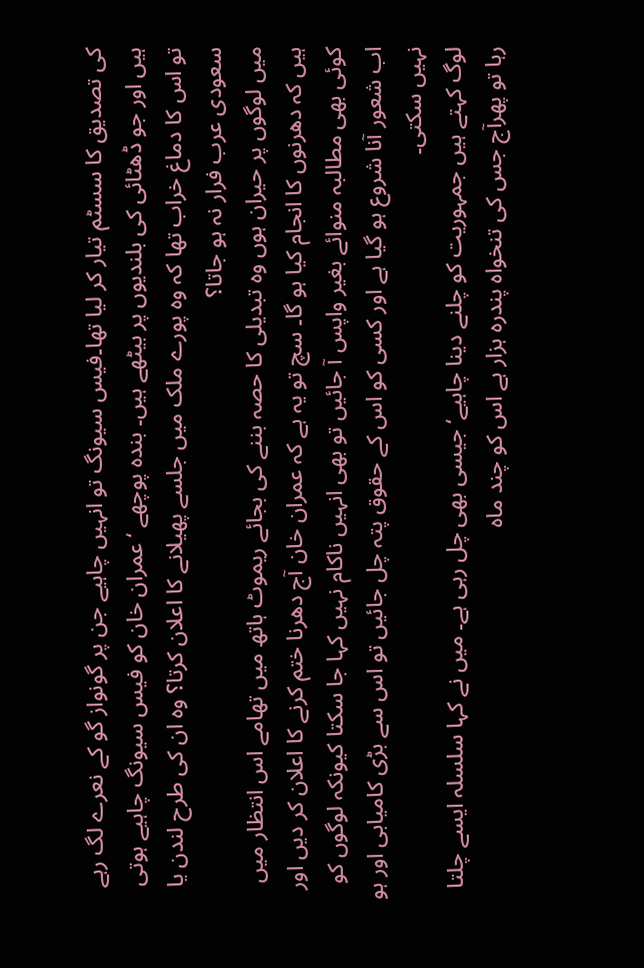کی تصدیق کا سسٹم تیار کر لیا تھا۔فیس سیونگ تو انہیں چاہیے جن پر گونواز گو کے نعرے لگ رہے ہیں اور جو ڈھٹائی کی بلندیوں پر بیٹھے ہیں۔ بندہ پوچھے ‘ عمران خان کو فیس سیونگ چاہیے ہوتی تو اس کا دماغ خراب تھا کہ وہ پورے ملک میں جلسے پھیلانے کا اعلان کرتا؟ وہ ان کی طرح لندن یا سعودی عرب فرار نہ ہو جاتا؟
میں لوگوں پر حیران ہوں وہ تبدیلی کا حصہ بننے کی بجائے ریموٹ ہاتھ میں تھامے اس انتظار میں ہیں کہ دھرنوں کا انجام کیا ہو گا۔ سچ تو یہ ہے کہ عمران خان آج دھرنا ختم کرنے کا اعلان کر دیں اور کوئی بھی مطالبہ منوائے بغیر واپس آ جائیں تو بھی انہیں ناکام نہیں کہا جا سکتا کیونکہ لوگوں کو اب شعور آنا شروع ہو گیا ہے اور کسی کو اس کے حقوق پتہ چل جائیں تو اس سے بڑی کامیابی اور ہو نہیں سکتی۔
لوگ کہتے ہیں جمہوریت کو چلنے دینا چاہیے‘ جیسی بھی چل رہی ہے۔ میں نے کہا سلسلہ ایسے چلتا رہا تو پھرآج جس کی تنخواہ پندرہ ہزار ہے اس کو چند ماہ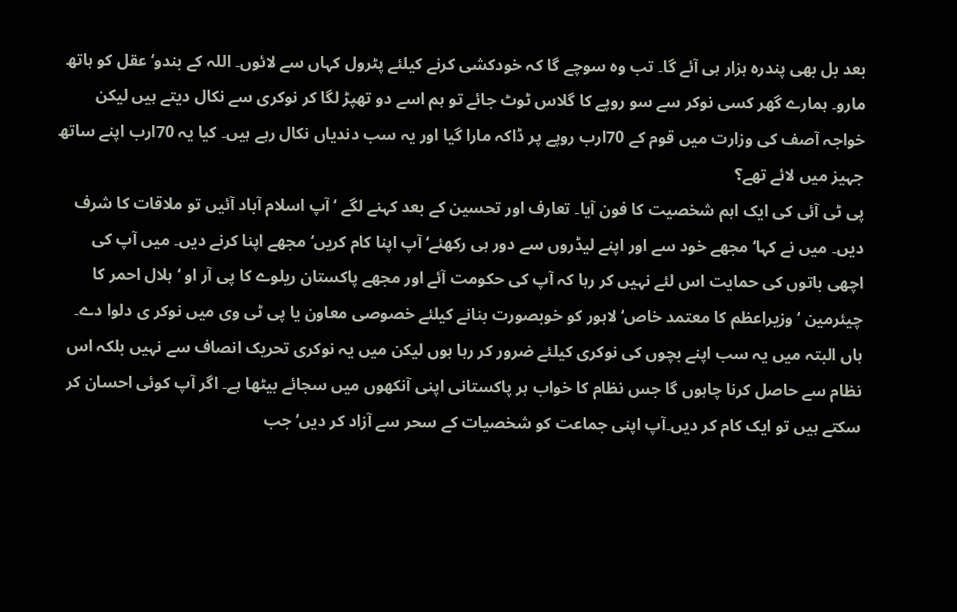بعد بل بھی پندرہ ہزار ہی آئے گا۔ تب وہ سوچے گا کہ خودکشی کرنے کیلئے پٹرول کہاں سے لائوں۔ اللہ کے بندو‘ عقل کو ہاتھ مارو۔ ہمارے گھر کسی نوکر سے سو روپے کا گلاس ٹوٹ جائے تو ہم اسے دو تھپڑ لگا کر نوکری سے نکال دیتے ہیں لیکن خواجہ آصف کی وزارت میں قوم کے 70ارب روپے پر ڈاکہ مارا گیا اور یہ سب دندیاں نکال رہے ہیں۔ کیا یہ 70ارب اپنے ساتھ جہیز میں لائے تھے؟
پی ٹی آئی کی ایک اہم شخصیت کا فون آیا۔ تعارف اور تحسین کے بعد کہنے لگے ‘ آپ اسلام آباد آئیں تو ملاقات کا شرف دیں۔ میں نے کہا‘ مجھے خود سے اور اپنے لیڈروں سے دور ہی رکھئے‘ آپ اپنا کام کریں‘مجھے اپنا کرنے دیں۔ میں آپ کی اچھی باتوں کی حمایت اس لئے نہیں کر رہا کہ آپ کی حکومت آئے اور مجھے پاکستان ریلوے کا پی آر او ‘ہلال احمر کا چیئرمین ‘ وزیراعظم کا معتمد خاص‘ لاہور کو خوبصورت بنانے کیلئے خصوصی معاون یا پی ٹی وی میں نوکر ی دلوا دے۔ ہاں البتہ میں یہ سب اپنے بچوں کی نوکری کیلئے ضرور کر رہا ہوں لیکن میں یہ نوکری تحریک انصاف سے نہیں بلکہ اس نظام سے حاصل کرنا چاہوں گا جس نظام کا خواب ہر پاکستانی اپنی آنکھوں میں سجائے بیٹھا ہے۔ اگر آپ کوئی احسان کر سکتے ہیں تو ایک کام کر دیں۔آپ اپنی جماعت کو شخصیات کے سحر سے آزاد کر دیں‘جب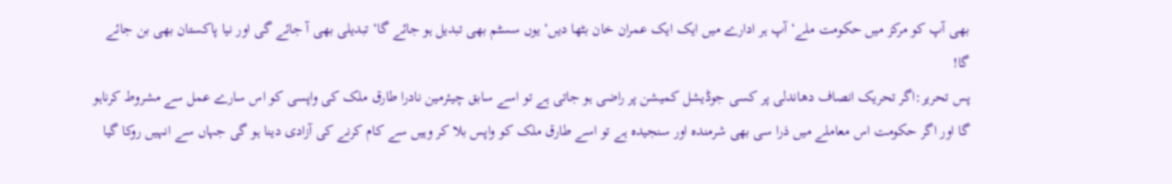بھی آپ کو مرکز میں حکومت ملے‘آپ ہر ادارے میں ایک ایک عمران خان بٹھا دیں‘ یوں سسٹم بھی تبدیل ہو جائے گا‘ تبدیلی بھی آ جائے گی اور نیا پاکستان بھی بن جائے گا!
پس تحریر:اگر تحریک انصاف دھاندلی پر کسی جوڈیشل کمیشن پر راضی ہو جاتی ہے تو اسے سابق چیئرمین نادرا طارق ملک کی واپسی کو اس سارے عمل سے مشروط کرناہو گا اور اگر حکومت اس معاملے میں ذرا سی بھی شرمندہ اور سنجیدہ ہے تو اسے طارق ملک کو واپس بلا کر وہیں سے کام کرنے کی آزادی دینا ہو گی جہاں سے انہیں روکا گیا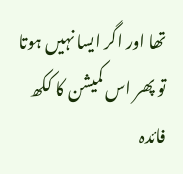تھا اور اگر ایسا نہیں ہوتا تو پھر اس کمیشن کا ککھ فائدہ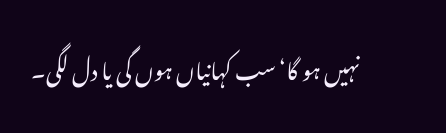نہیں ہو گا‘ سب کہانیاں ہوں گی یا دل لگی۔